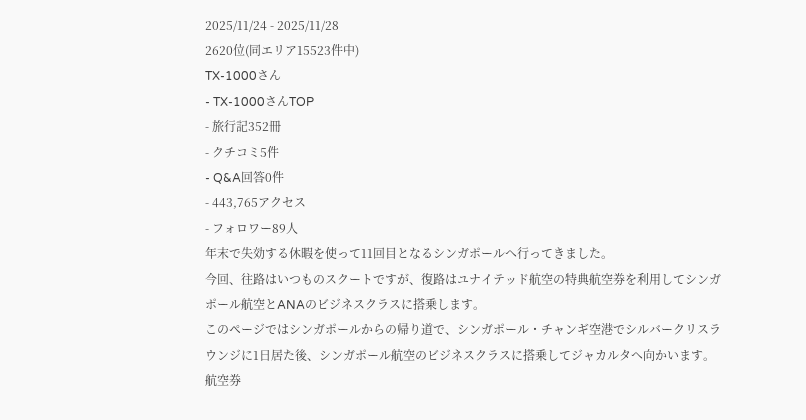2025/11/24 - 2025/11/28
2620位(同エリア15523件中)
TX-1000さん
- TX-1000さんTOP
- 旅行記352冊
- クチコミ5件
- Q&A回答0件
- 443,765アクセス
- フォロワー89人
年末で失効する休暇を使って11回目となるシンガポールへ行ってきました。
今回、往路はいつものスクートですが、復路はユナイテッド航空の特典航空券を利用してシンガポール航空とANAのビジネスクラスに搭乗します。
このページではシンガポールからの帰り道で、シンガポール・チャンギ空港でシルバークリスラウンジに1日居た後、シンガポール航空のビジネスクラスに搭乗してジャカルタへ向かいます。
航空券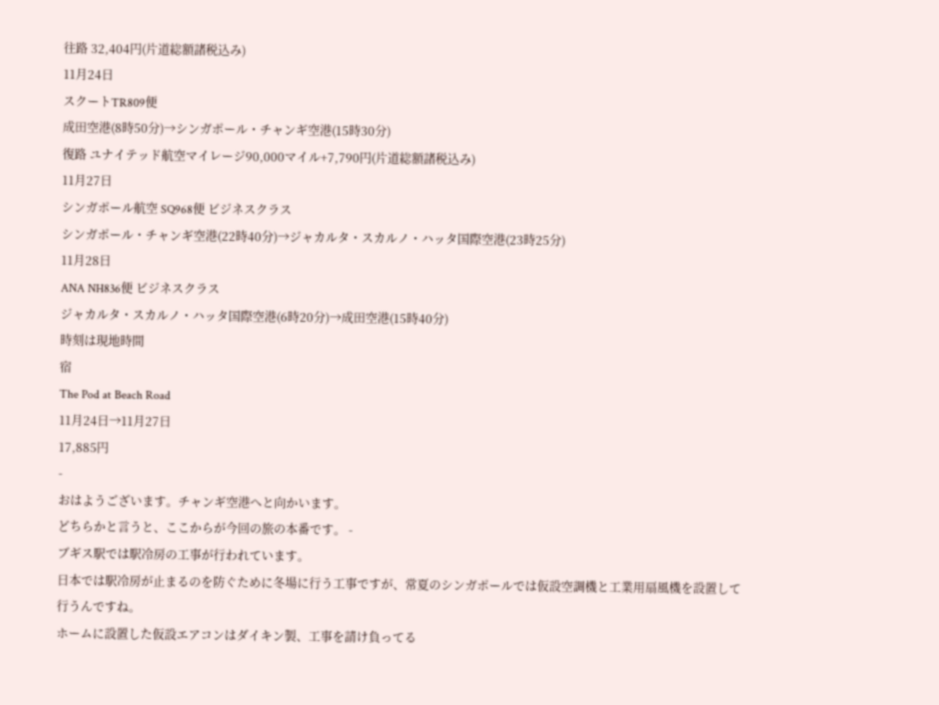往路 32,404円(片道総額諸税込み)
11月24日
スクートTR809便
成田空港(8時50分)→シンガポール・チャンギ空港(15時30分)
復路 ユナイテッド航空マイレージ90,000マイル+7,790円(片道総額諸税込み)
11月27日
シンガポール航空 SQ968便 ビジネスクラス
シンガポール・チャンギ空港(22時40分)→ジャカルタ・スカルノ・ハッタ国際空港(23時25分)
11月28日
ANA NH836便 ビジネスクラス
ジャカルタ・スカルノ・ハッタ国際空港(6時20分)→成田空港(15時40分)
時刻は現地時間
宿
The Pod at Beach Road
11月24日→11月27日
17,885円
-
おはようございます。チャンギ空港へと向かいます。
どちらかと言うと、ここからが今回の旅の本番です。 -
ブギス駅では駅冷房の工事が行われています。
日本では駅冷房が止まるのを防ぐために冬場に行う工事ですが、常夏のシンガポールでは仮設空調機と工業用扇風機を設置して行うんですね。
ホームに設置した仮設エアコンはダイキン製、工事を請け負ってる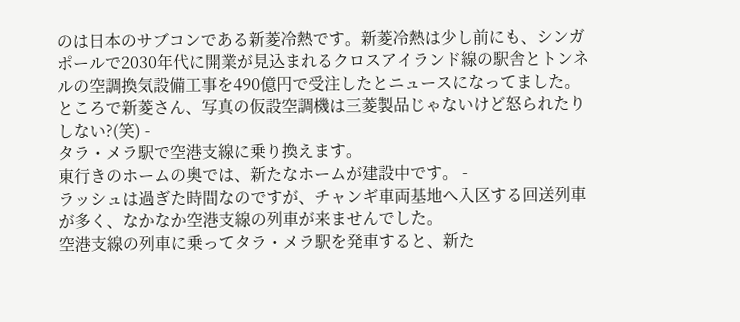のは日本のサブコンである新菱冷熱です。新菱冷熱は少し前にも、シンガポールで2030年代に開業が見込まれるクロスアイランド線の駅舎とトンネルの空調換気設備工事を490億円で受注したとニュースになってました。
ところで新菱さん、写真の仮設空調機は三菱製品じゃないけど怒られたりしない?(笑) -
タラ・メラ駅で空港支線に乗り換えます。
東行きのホームの奥では、新たなホームが建設中です。 -
ラッシュは過ぎた時間なのですが、チャンギ車両基地へ入区する回送列車が多く、なかなか空港支線の列車が来ませんでした。
空港支線の列車に乗ってタラ・メラ駅を発車すると、新た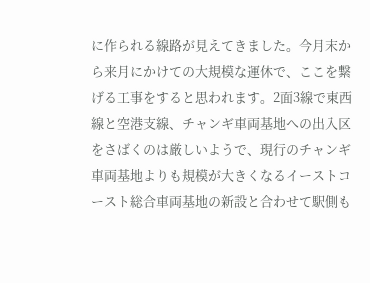に作られる線路が見えてきました。今月末から来月にかけての大規模な運休で、ここを繋げる工事をすると思われます。2面3線で東西線と空港支線、チャンギ車両基地への出入区をさばくのは厳しいようで、現行のチャンギ車両基地よりも規模が大きくなるイーストコースト総合車両基地の新設と合わせて駅側も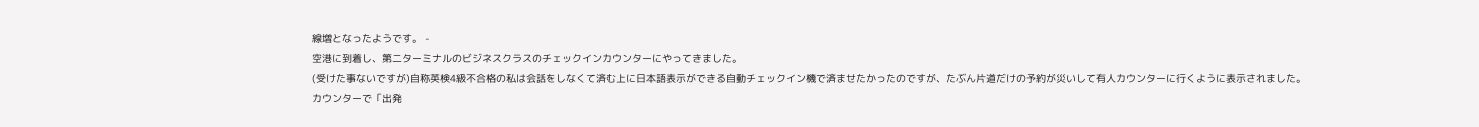線増となったようです。 -
空港に到着し、第二ターミナルのビジネスクラスのチェックインカウンターにやってきました。
(受けた事ないですが)自称英検4級不合格の私は会話をしなくて済む上に日本語表示ができる自動チェックイン機で済ませたかったのですが、たぶん片道だけの予約が災いして有人カウンターに行くように表示されました。
カウンターで「出発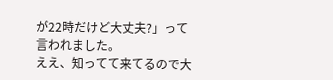が22時だけど大丈夫?」って言われました。
ええ、知ってて来てるので大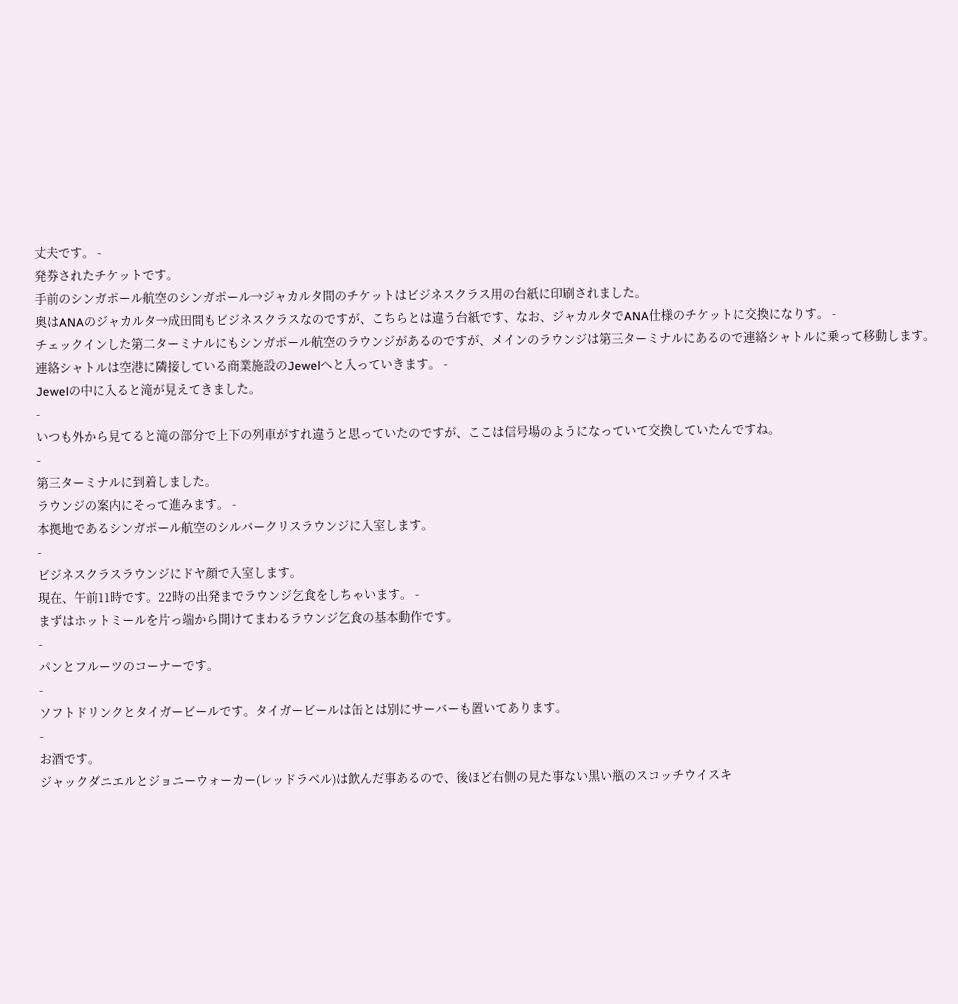丈夫です。 -
発券されたチケットです。
手前のシンガポール航空のシンガポール→ジャカルタ間のチケットはビジネスクラス用の台紙に印刷されました。
奥はANAのジャカルタ→成田間もビジネスクラスなのですが、こちらとは違う台紙です、なお、ジャカルタでANA仕様のチケットに交換になりす。 -
チェックインした第二ターミナルにもシンガポール航空のラウンジがあるのですが、メインのラウンジは第三ターミナルにあるので連絡シャトルに乗って移動します。
連絡シャトルは空港に隣接している商業施設のJewelへと入っていきます。 -
Jewelの中に入ると滝が見えてきました。
-
いつも外から見てると滝の部分で上下の列車がすれ違うと思っていたのですが、ここは信号場のようになっていて交換していたんですね。
-
第三ターミナルに到着しました。
ラウンジの案内にそって進みます。 -
本拠地であるシンガポール航空のシルバークリスラウンジに入室します。
-
ビジネスクラスラウンジにドヤ顔で入室します。
現在、午前11時です。22時の出発までラウンジ乞食をしちゃいます。 -
まずはホットミールを片っ端から開けてまわるラウンジ乞食の基本動作です。
-
パンとフルーツのコーナーです。
-
ソフトドリンクとタイガービールです。タイガービールは缶とは別にサーバーも置いてあります。
-
お酒です。
ジャックダニエルとジョニーウォーカー(レッドラベル)は飲んだ事あるので、後ほど右側の見た事ない黒い瓶のスコッチウイスキ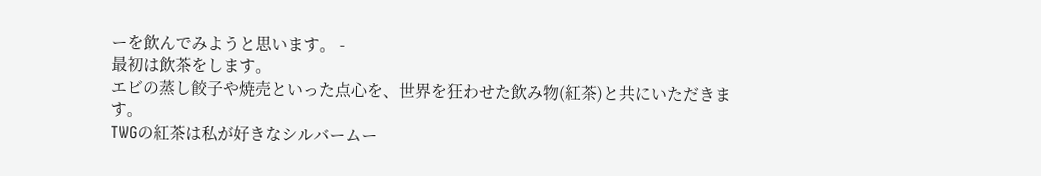ーを飲んでみようと思います。 -
最初は飲茶をします。
エビの蒸し餃子や焼売といった点心を、世界を狂わせた飲み物(紅茶)と共にいただきます。
TWGの紅茶は私が好きなシルバームー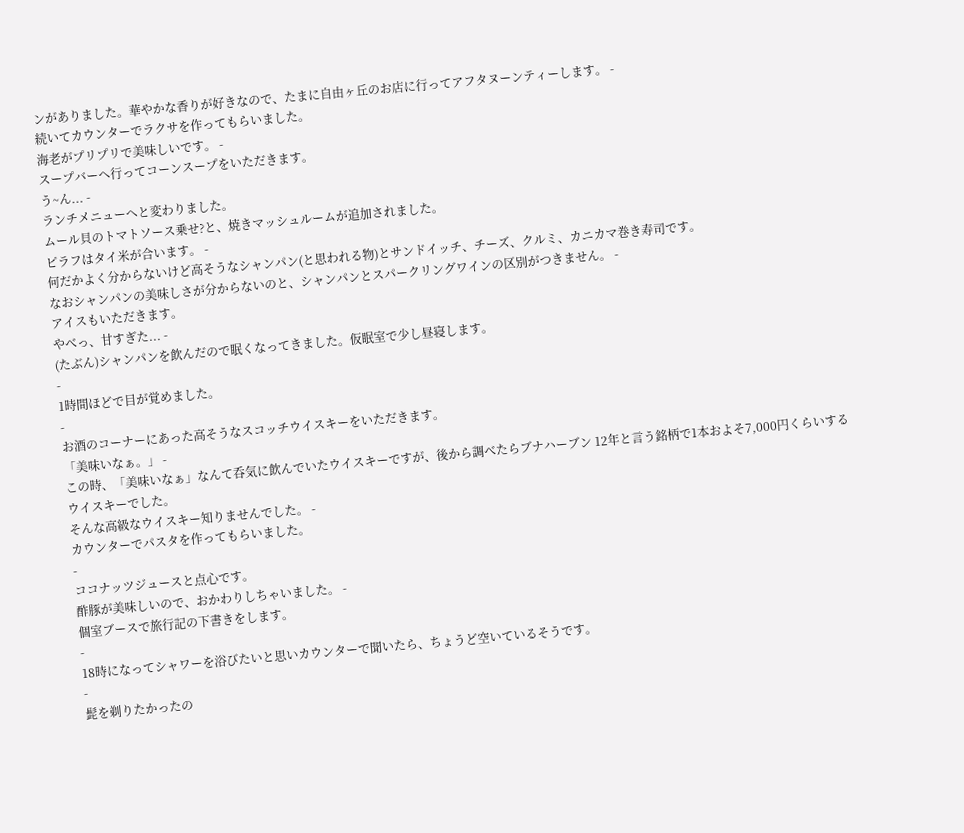ンがありました。華やかな香りが好きなので、たまに自由ヶ丘のお店に行ってアフタヌーンティーします。 -
続いてカウンターでラクサを作ってもらいました。
海老がプリプリで美味しいです。 -
スープバーへ行ってコーンスープをいただきます。
う~ん... -
ランチメニューへと変わりました。
ムール貝のトマトソース乗せ?と、焼きマッシュルームが追加されました。
ピラフはタイ米が合います。 -
何だかよく分からないけど高そうなシャンパン(と思われる物)とサンドイッチ、チーズ、クルミ、カニカマ巻き寿司です。
なおシャンパンの美味しさが分からないのと、シャンパンとスパークリングワインの区別がつきません。 -
アイスもいただきます。
やべっ、甘すぎた... -
(たぶん)シャンパンを飲んだので眠くなってきました。仮眠室で少し昼寝します。
-
1時間ほどで目が覚めました。
-
お酒のコーナーにあった高そうなスコッチウイスキーをいただきます。
「美味いなぁ。」 -
この時、「美味いなぁ」なんて呑気に飲んでいたウイスキーですが、後から調べたらブナハーブン 12年と言う銘柄で1本およそ7,000円くらいするウイスキーでした。
そんな高級なウイスキー知りませんでした。 -
カウンターでパスタを作ってもらいました。
-
ココナッツジュースと点心です。
酢豚が美味しいので、おかわりしちゃいました。 -
個室ブースで旅行記の下書きをします。
-
18時になってシャワーを浴びたいと思いカウンターで聞いたら、ちょうど空いているそうです。
-
髭を剃りたかったの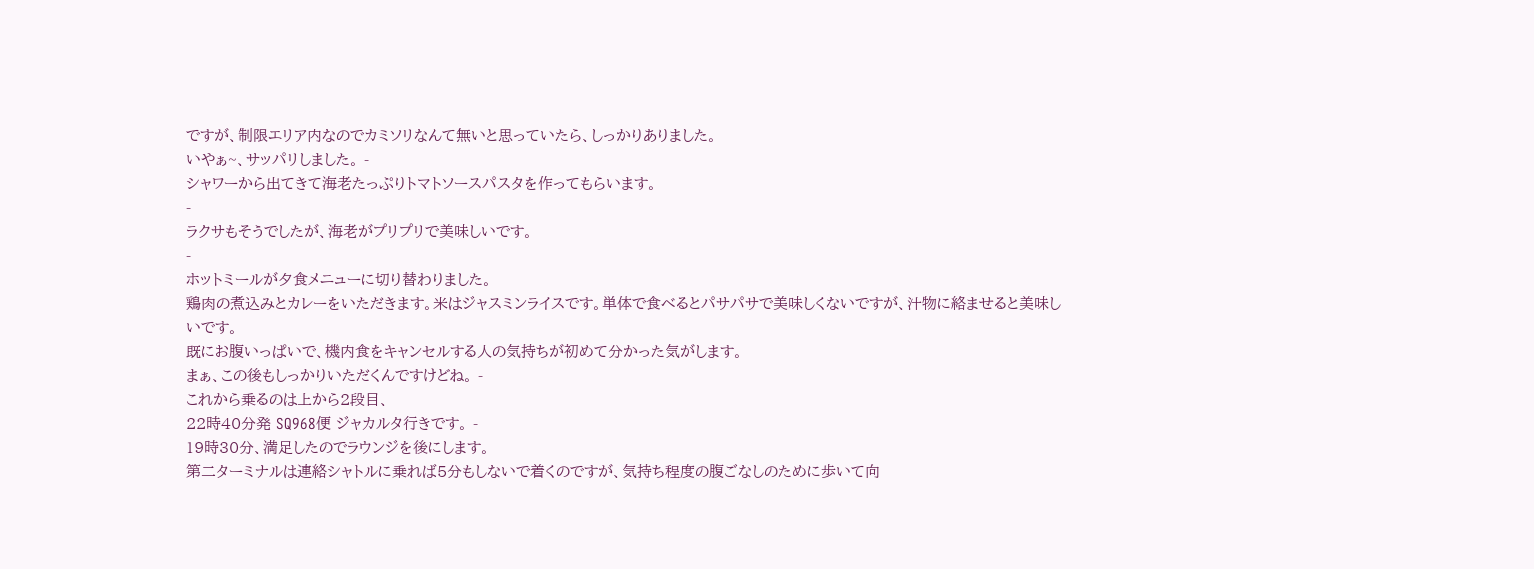ですが、制限エリア内なのでカミソリなんて無いと思っていたら、しっかりありました。
いやぁ~、サッパリしました。 -
シャワーから出てきて海老たっぷりトマトソースパスタを作ってもらいます。
-
ラクサもそうでしたが、海老がプリプリで美味しいです。
-
ホットミールが夕食メニューに切り替わりました。
鶏肉の煮込みとカレーをいただきます。米はジャスミンライスです。単体で食べるとパサパサで美味しくないですが、汁物に絡ませると美味しいです。
既にお腹いっぱいで、機内食をキャンセルする人の気持ちが初めて分かった気がします。
まぁ、この後もしっかりいただくんですけどね。 -
これから乗るのは上から2段目、
22時40分発 SQ968便 ジャカルタ行きです。 -
19時30分、満足したのでラウンジを後にします。
第二ターミナルは連絡シャトルに乗れば5分もしないで着くのですが、気持ち程度の腹ごなしのために歩いて向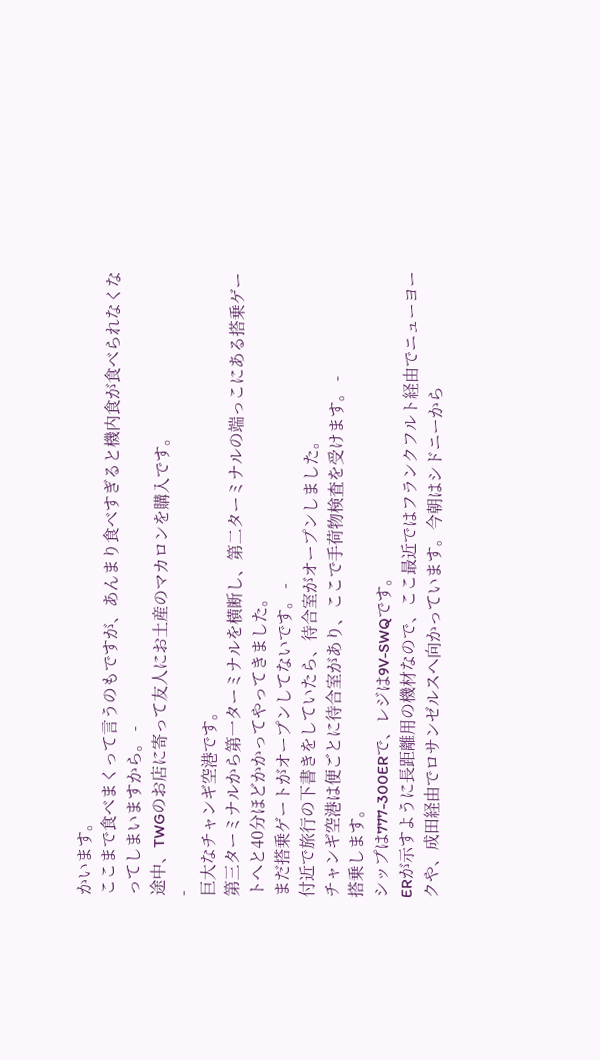かいます。
ここまで食べまくって言うのもですが、あんまり食べすぎると機内食が食べられなくなってしまいますから。 -
途中、TWGのお店に寄って友人にお土産のマカロンを購入です。
-
巨大なチャンギ空港です。
第三ターミナルから第一ターミナルを横断し、第二ターミナルの端っこにある搭乗ゲートへと40分ほどかかってやってきました。
まだ搭乗ゲートがオープンしてないです。 -
付近で旅行の下書きをしていたら、待合室がオープンしました。
チャンギ空港は便ごとに待合室があり、ここで手荷物検査を受けます。 -
搭乗します。
シップは777-300ERで、レジは9V-SWQです。
ERが示すように長距離用の機材なので、ここ最近ではフランクフルト経由でニューヨークや、成田経由でロサンゼルスへ向かっています。今朝はシドニーから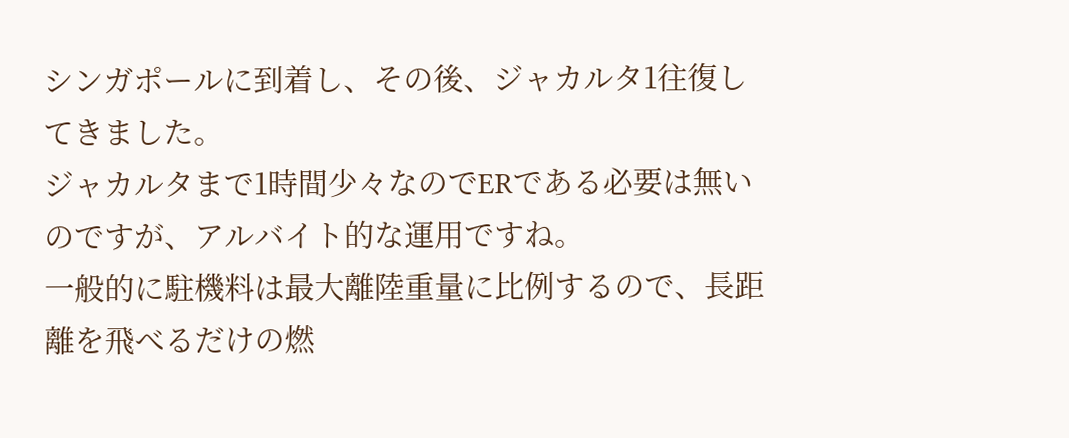シンガポールに到着し、その後、ジャカルタ1往復してきました。
ジャカルタまで1時間少々なのでERである必要は無いのですが、アルバイト的な運用ですね。
一般的に駐機料は最大離陸重量に比例するので、長距離を飛べるだけの燃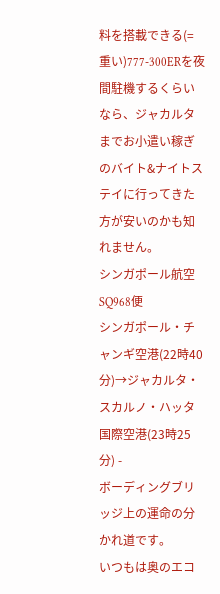料を搭載できる(=重い)777-300ERを夜間駐機するくらいなら、ジャカルタまでお小遣い稼ぎのバイト&ナイトステイに行ってきた方が安いのかも知れません。
シンガポール航空 SQ968便
シンガポール・チャンギ空港(22時40分)→ジャカルタ・スカルノ・ハッタ国際空港(23時25分) -
ボーディングブリッジ上の運命の分かれ道です。
いつもは奥のエコ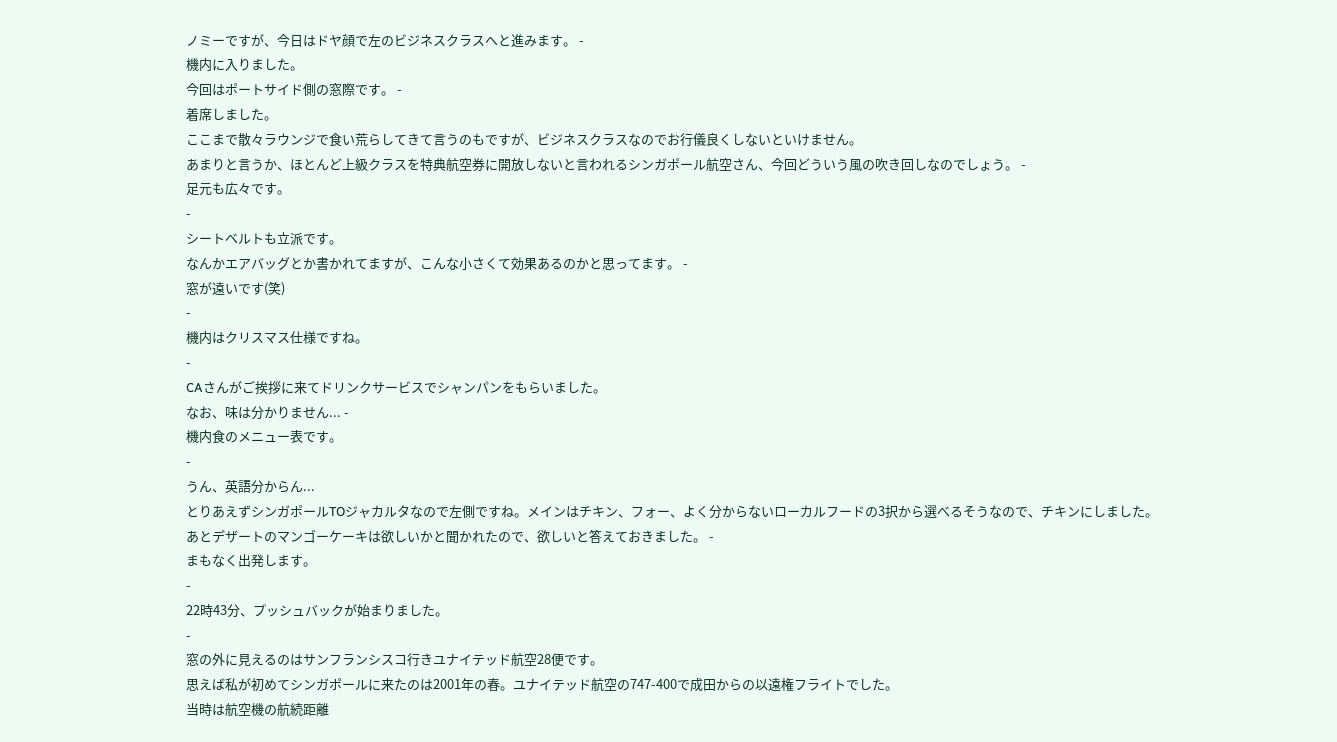ノミーですが、今日はドヤ顔で左のビジネスクラスへと進みます。 -
機内に入りました。
今回はポートサイド側の窓際です。 -
着席しました。
ここまで散々ラウンジで食い荒らしてきて言うのもですが、ビジネスクラスなのでお行儀良くしないといけません。
あまりと言うか、ほとんど上級クラスを特典航空券に開放しないと言われるシンガポール航空さん、今回どういう風の吹き回しなのでしょう。 -
足元も広々です。
-
シートベルトも立派です。
なんかエアバッグとか書かれてますが、こんな小さくて効果あるのかと思ってます。 -
窓が遠いです(笑)
-
機内はクリスマス仕様ですね。
-
CAさんがご挨拶に来てドリンクサービスでシャンパンをもらいました。
なお、味は分かりません... -
機内食のメニュー表です。
-
うん、英語分からん...
とりあえずシンガポールTOジャカルタなので左側ですね。メインはチキン、フォー、よく分からないローカルフードの3択から選べるそうなので、チキンにしました。
あとデザートのマンゴーケーキは欲しいかと聞かれたので、欲しいと答えておきました。 -
まもなく出発します。
-
22時43分、プッシュバックが始まりました。
-
窓の外に見えるのはサンフランシスコ行きユナイテッド航空28便です。
思えば私が初めてシンガポールに来たのは2001年の春。ユナイテッド航空の747-400で成田からの以遠権フライトでした。
当時は航空機の航続距離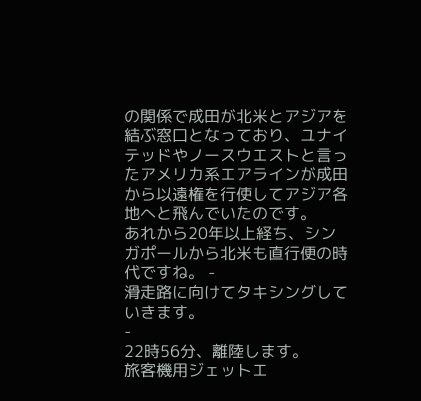の関係で成田が北米とアジアを結ぶ窓口となっており、ユナイテッドやノースウエストと言ったアメリカ系エアラインが成田から以遠権を行使してアジア各地へと飛んでいたのです。
あれから20年以上経ち、シンガポールから北米も直行便の時代ですね。 -
滑走路に向けてタキシングしていきます。
-
22時56分、離陸します。
旅客機用ジェットエ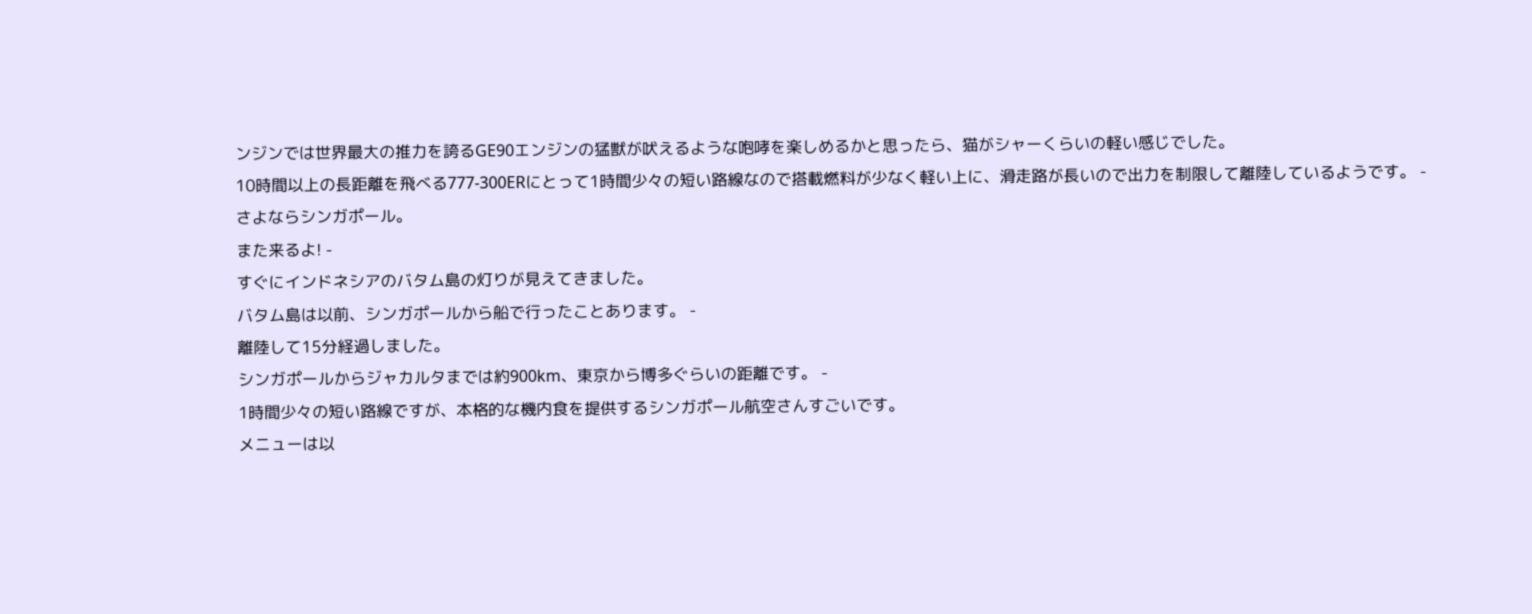ンジンでは世界最大の推力を誇るGE90エンジンの猛獣が吠えるような咆哮を楽しめるかと思ったら、猫がシャーくらいの軽い感じでした。
10時間以上の長距離を飛べる777-300ERにとって1時間少々の短い路線なので搭載燃料が少なく軽い上に、滑走路が長いので出力を制限して離陸しているようです。 -
さよならシンガポール。
また来るよ! -
すぐにインドネシアのバタム島の灯りが見えてきました。
バタム島は以前、シンガポールから船で行ったことあります。 -
離陸して15分経過しました。
シンガポールからジャカルタまでは約900km、東京から博多ぐらいの距離です。 -
1時間少々の短い路線ですが、本格的な機内食を提供するシンガポール航空さんすごいです。
メニューは以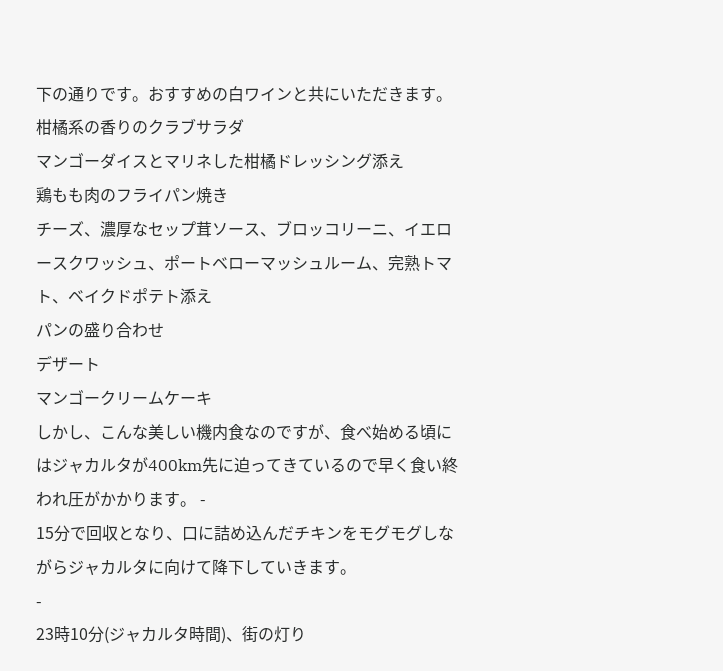下の通りです。おすすめの白ワインと共にいただきます。
柑橘系の香りのクラブサラダ
マンゴーダイスとマリネした柑橘ドレッシング添え
鶏もも肉のフライパン焼き
チーズ、濃厚なセップ茸ソース、ブロッコリーニ、イエロースクワッシュ、ポートベローマッシュルーム、完熟トマト、ベイクドポテト添え
パンの盛り合わせ
デザート
マンゴークリームケーキ
しかし、こんな美しい機内食なのですが、食べ始める頃にはジャカルタが400km先に迫ってきているので早く食い終われ圧がかかります。 -
15分で回収となり、口に詰め込んだチキンをモグモグしながらジャカルタに向けて降下していきます。
-
23時10分(ジャカルタ時間)、街の灯り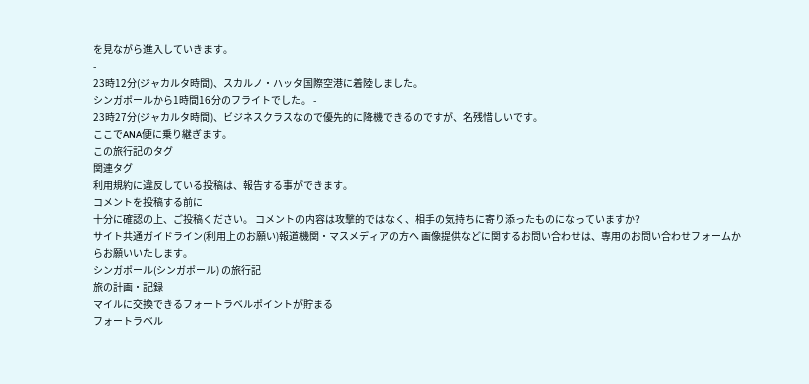を見ながら進入していきます。
-
23時12分(ジャカルタ時間)、スカルノ・ハッタ国際空港に着陸しました。
シンガポールから1時間16分のフライトでした。 -
23時27分(ジャカルタ時間)、ビジネスクラスなので優先的に降機できるのですが、名残惜しいです。
ここでANA便に乗り継ぎます。
この旅行記のタグ
関連タグ
利用規約に違反している投稿は、報告する事ができます。
コメントを投稿する前に
十分に確認の上、ご投稿ください。 コメントの内容は攻撃的ではなく、相手の気持ちに寄り添ったものになっていますか?
サイト共通ガイドライン(利用上のお願い)報道機関・マスメディアの方へ 画像提供などに関するお問い合わせは、専用のお問い合わせフォームからお願いいたします。
シンガポール(シンガポール) の旅行記
旅の計画・記録
マイルに交換できるフォートラベルポイントが貯まる
フォートラベル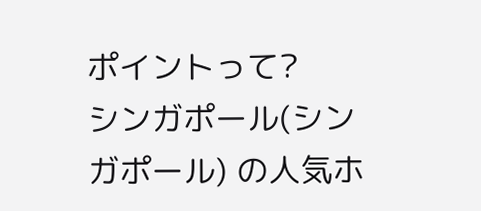ポイントって?
シンガポール(シンガポール) の人気ホ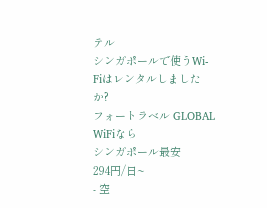テル
シンガポールで使うWi-Fiはレンタルしましたか?
フォートラベル GLOBAL WiFiなら
シンガポール最安
294円/日~
- 空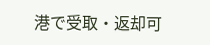港で受取・返却可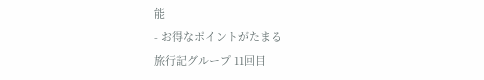能
- お得なポイントがたまる
旅行記グループ 11回目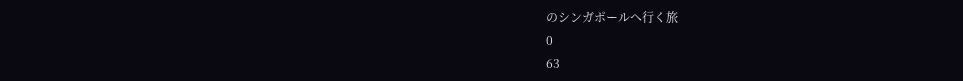のシンガポールへ行く旅
0
63